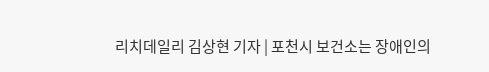리치데일리 김상현 기자 | 포천시 보건소는 장애인의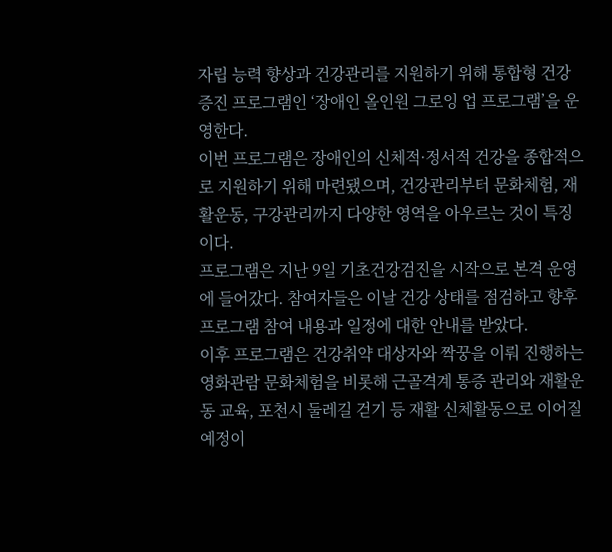자립 능력 향상과 건강관리를 지원하기 위해 통합형 건강증진 프로그램인 ‘장애인 올인원 그로잉 업 프로그램’을 운영한다.
이번 프로그램은 장애인의 신체적·정서적 건강을 종합적으로 지원하기 위해 마련됐으며, 건강관리부터 문화체험, 재활운동, 구강관리까지 다양한 영역을 아우르는 것이 특징이다.
프로그램은 지난 9일 기초건강검진을 시작으로 본격 운영에 들어갔다. 참여자들은 이날 건강 상태를 점검하고 향후 프로그램 참여 내용과 일정에 대한 안내를 받았다.
이후 프로그램은 건강취약 대상자와 짝꿍을 이뤄 진행하는 영화관람 문화체험을 비롯해 근골격계 통증 관리와 재활운동 교육, 포천시 둘레길 걷기 등 재활 신체활동으로 이어질 예정이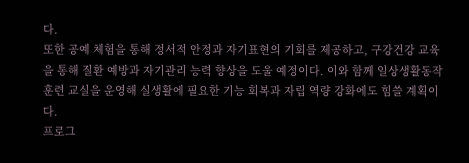다.
또한 공예 체험을 통해 정서적 안정과 자기표현의 기회를 제공하고, 구강건강 교육을 통해 질환 예방과 자기관리 능력 향상을 도울 예정이다. 이와 함께 일상생활동작훈련 교실을 운영해 실생활에 필요한 기능 회복과 자립 역량 강화에도 힘쓸 계획이다.
프로그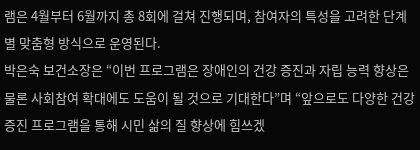램은 4월부터 6월까지 총 8회에 걸쳐 진행되며, 참여자의 특성을 고려한 단계별 맞춤형 방식으로 운영된다.
박은숙 보건소장은 “이번 프로그램은 장애인의 건강 증진과 자립 능력 향상은 물론 사회참여 확대에도 도움이 될 것으로 기대한다”며 “앞으로도 다양한 건강 증진 프로그램을 통해 시민 삶의 질 향상에 힘쓰겠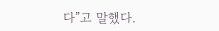다”고 말했다.